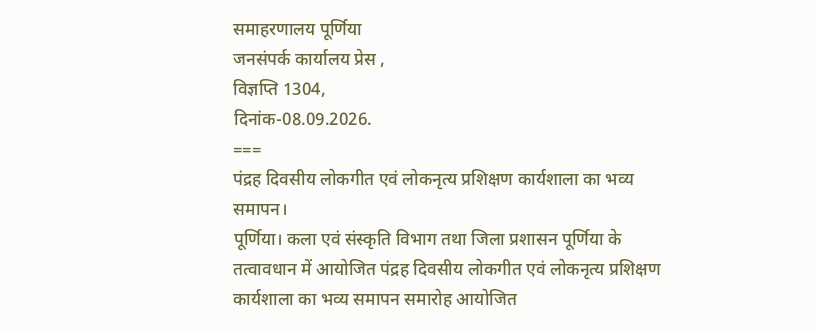समाहरणालय पूर्णिया
जनसंपर्क कार्यालय प्रेस ,
विज्ञप्ति 1304,
दिनांक-08.09.2026.
===
पंद्रह दिवसीय लोकगीत एवं लोकनृत्य प्रशिक्षण कार्यशाला का भव्य समापन।
पूर्णिया। कला एवं संस्कृति विभाग तथा जिला प्रशासन पूर्णिया के तत्वावधान में आयोजित पंद्रह दिवसीय लोकगीत एवं लोकनृत्य प्रशिक्षण कार्यशाला का भव्य समापन समारोह आयोजित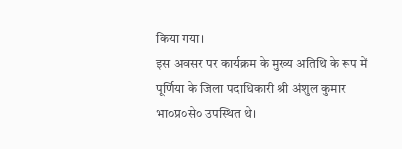किया गया।
इस अवसर पर कार्यक्रम के मुख्य अतिथि के रूप में पूर्णिया के जिला पदाधिकारी श्री अंशुल कुमार भा०प्र०से० उपस्थित थे।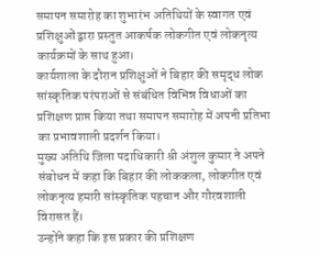समापन समारोह का शुभारंभ अतिथियों के स्वागत एवं प्रशिक्षुओं द्वारा प्रस्तुत आकर्षक लोकगीत एवं लोकनृत्य कार्यक्रमों के साथ हुआ।
कार्यशाला के दौरान प्रशिक्षुओं ने बिहार की समृद्ध लोक सांस्कृतिक परंपराओं से संबंधित विभिन्न विधाओं का प्रशिक्षण प्राप्त किया तथा समापन समारोह में अपनी प्रतिभा का प्रभावशाली प्रदर्शन किया।
मुख्य अतिथि जिला पदाधिकारी श्री अंशुल कुमार ने अपने संबोधन में कहा कि बिहार की लोककला, लोकगीत एवं लोकनृत्य हमारी सांस्कृतिक पहचान और गौरवशाली विरासत हैं।
उन्होंने कहा कि इस प्रकार की प्रशिक्षण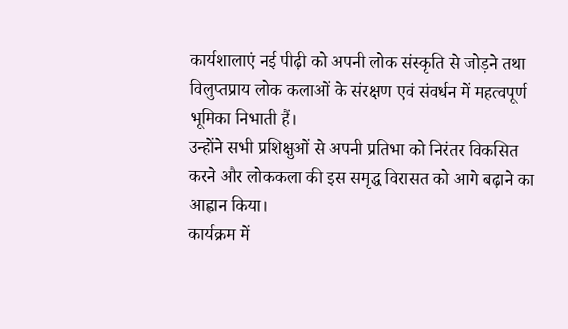कार्यशालाएं नई पीढ़ी को अपनी लोक संस्कृति से जोड़ने तथा विलुप्तप्राय लोक कलाओं के संरक्षण एवं संवर्धन में महत्वपूर्ण भूमिका निभाती हैं।
उन्होंने सभी प्रशिक्षुओं से अपनी प्रतिभा को निरंतर विकसित करने और लोककला की इस समृद्ध विरासत को आगे बढ़ाने का आह्वान किया।
कार्यक्रम में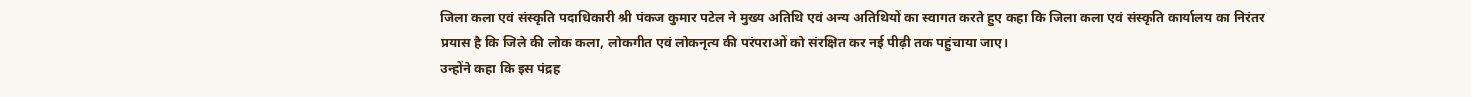जिला कला एवं संस्कृति पदाधिकारी श्री पंकज कुमार पटेल ने मुख्य अतिथि एवं अन्य अतिथियों का स्वागत करते हुए कहा कि जिला कला एवं संस्कृति कार्यालय का निरंतर प्रयास है कि जिले की लोक कला, लोकगीत एवं लोकनृत्य की परंपराओं को संरक्षित कर नई पीढ़ी तक पहुंचाया जाए।
उन्होंने कहा कि इस पंद्रह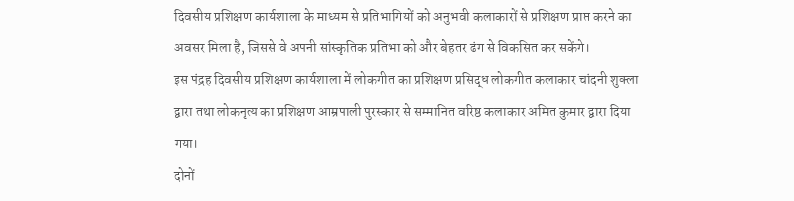दिवसीय प्रशिक्षण कार्यशाला के माध्यम से प्रतिभागियों को अनुभवी कलाकारों से प्रशिक्षण प्राप्त करने का अवसर मिला है, जिससे वे अपनी सांस्कृतिक प्रतिभा को और बेहतर ढंग से विकसित कर सकेंगे।
इस पंद्रह दिवसीय प्रशिक्षण कार्यशाला में लोकगीत का प्रशिक्षण प्रसिद्ध लोकगीत कलाकार चांदनी शुक्ला द्वारा तथा लोकनृत्य का प्रशिक्षण आम्रपाली पुरस्कार से सम्मानित वरिष्ठ कलाकार अमित कुमार द्वारा दिया गया।
दोनों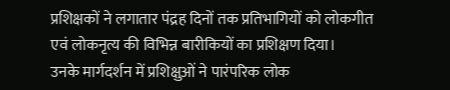प्रशिक्षकों ने लगातार पंद्रह दिनों तक प्रतिभागियों को लोकगीत एवं लोकनृत्य की विभिन्न बारीकियों का प्रशिक्षण दिया।
उनके मार्गदर्शन में प्रशिक्षुओं ने पारंपरिक लोक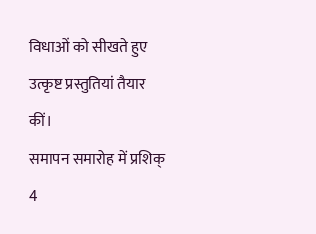विधाओं को सीखते हुए उत्कृष्ट प्रस्तुतियां तैयार कीं।
समापन समारोह में प्रशिक्
4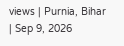views | Purnia, Bihar | Sep 9, 2026